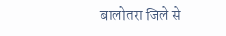बालोतरा जिले से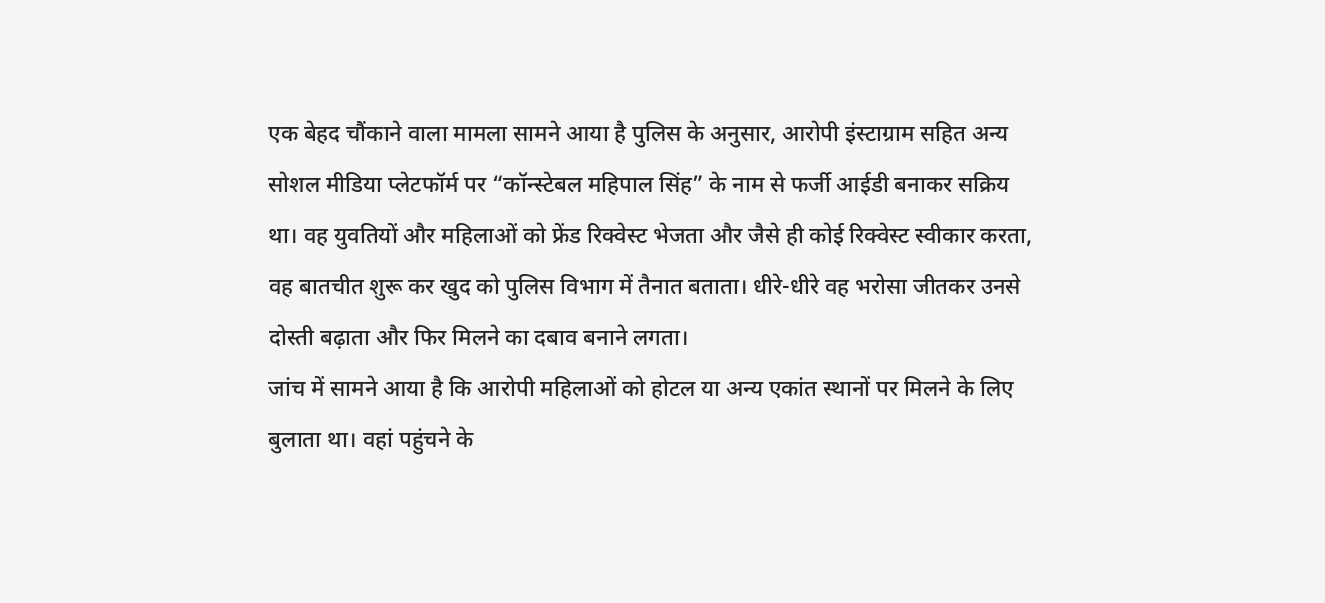एक बेहद चौंकाने वाला मामला सामने आया है पुलिस के अनुसार, आरोपी इंस्टाग्राम सहित अन्य सोशल मीडिया प्लेटफॉर्म पर “कॉन्स्टेबल महिपाल सिंह” के नाम से फर्जी आईडी बनाकर सक्रिय था। वह युवतियों और महिलाओं को फ्रेंड रिक्वेस्ट भेजता और जैसे ही कोई रिक्वेस्ट स्वीकार करता, वह बातचीत शुरू कर खुद को पुलिस विभाग में तैनात बताता। धीरे-धीरे वह भरोसा जीतकर उनसे दोस्ती बढ़ाता और फिर मिलने का दबाव बनाने लगता।
जांच में सामने आया है कि आरोपी महिलाओं को होटल या अन्य एकांत स्थानों पर मिलने के लिए बुलाता था। वहां पहुंचने के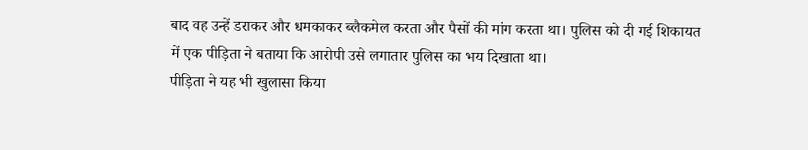बाद वह उन्हें डराकर और धमकाकर ब्लैकमेल करता और पैसों की मांग करता था। पुलिस को दी गई शिकायत में एक पीड़िता ने बताया कि आरोपी उसे लगातार पुलिस का भय दिखाता था।
पीड़िता ने यह भी खुलासा किया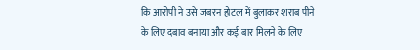कि आरोपी ने उसे जबरन होटल में बुलाकर शराब पीने के लिए दबाव बनाया और कई बार मिलने के लिए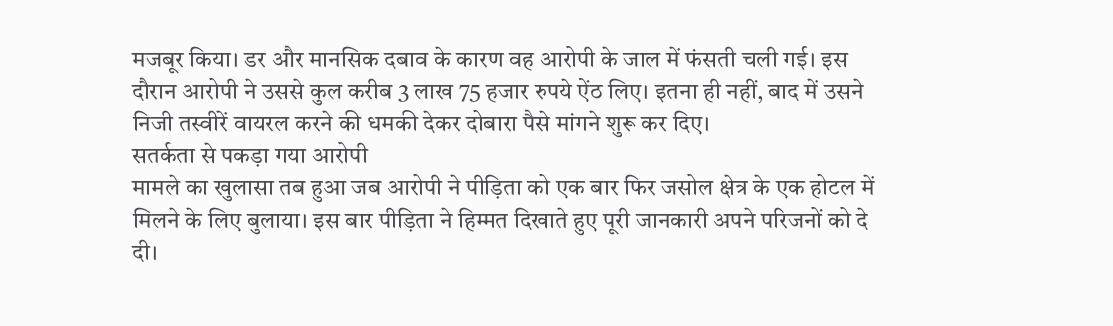मजबूर किया। डर और मानसिक दबाव के कारण वह आरोपी के जाल में फंसती चली गई। इस दौरान आरोपी ने उससे कुल करीब 3 लाख 75 हजार रुपये ऐंठ लिए। इतना ही नहीं, बाद में उसने निजी तस्वीरें वायरल करने की धमकी देकर दोबारा पैसे मांगने शुरू कर दिए।
सतर्कता से पकड़ा गया आरोपी
मामले का खुलासा तब हुआ जब आरोपी ने पीड़िता को एक बार फिर जसोल क्षेत्र के एक होटल में मिलने के लिए बुलाया। इस बार पीड़िता ने हिम्मत दिखाते हुए पूरी जानकारी अपने परिजनों को दे दी।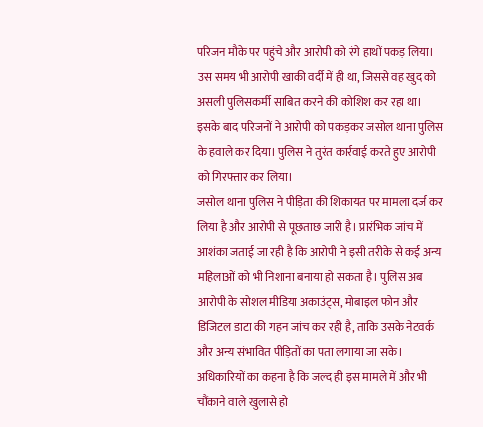परिजन मौके पर पहुंचे और आरोपी को रंगे हाथों पकड़ लिया। उस समय भी आरोपी खाकी वर्दी में ही था, जिससे वह खुद को असली पुलिसकर्मी साबित करने की कोशिश कर रहा था। इसके बाद परिजनों ने आरोपी को पकड़कर जसोल थाना पुलिस के हवाले कर दिया। पुलिस ने तुरंत कार्रवाई करते हुए आरोपी को गिरफ्तार कर लिया।
जसोल थाना पुलिस ने पीड़िता की शिकायत पर मामला दर्ज कर लिया है और आरोपी से पूछताछ जारी है। प्रारंभिक जांच में आशंका जताई जा रही है कि आरोपी ने इसी तरीके से कई अन्य महिलाओं को भी निशाना बनाया हो सकता है। पुलिस अब आरोपी के सोशल मीडिया अकाउंट्स, मोबाइल फोन और डिजिटल डाटा की गहन जांच कर रही है, ताकि उसके नेटवर्क और अन्य संभावित पीड़ितों का पता लगाया जा सके। अधिकारियों का कहना है कि जल्द ही इस मामले में और भी चौंकाने वाले खुलासे हो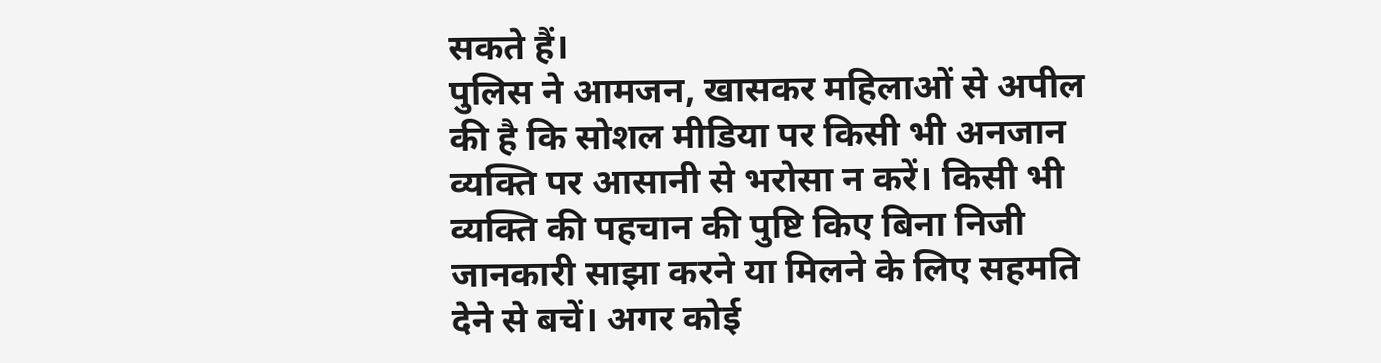सकते हैं।
पुलिस ने आमजन, खासकर महिलाओं से अपील की है कि सोशल मीडिया पर किसी भी अनजान व्यक्ति पर आसानी से भरोसा न करें। किसी भी व्यक्ति की पहचान की पुष्टि किए बिना निजी जानकारी साझा करने या मिलने के लिए सहमति देने से बचें। अगर कोई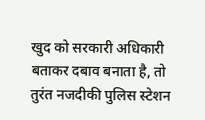खुद को सरकारी अधिकारी बताकर दबाव बनाता है, तो तुरंत नजदीकी पुलिस स्टेशन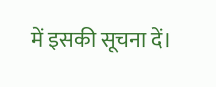में इसकी सूचना दें।